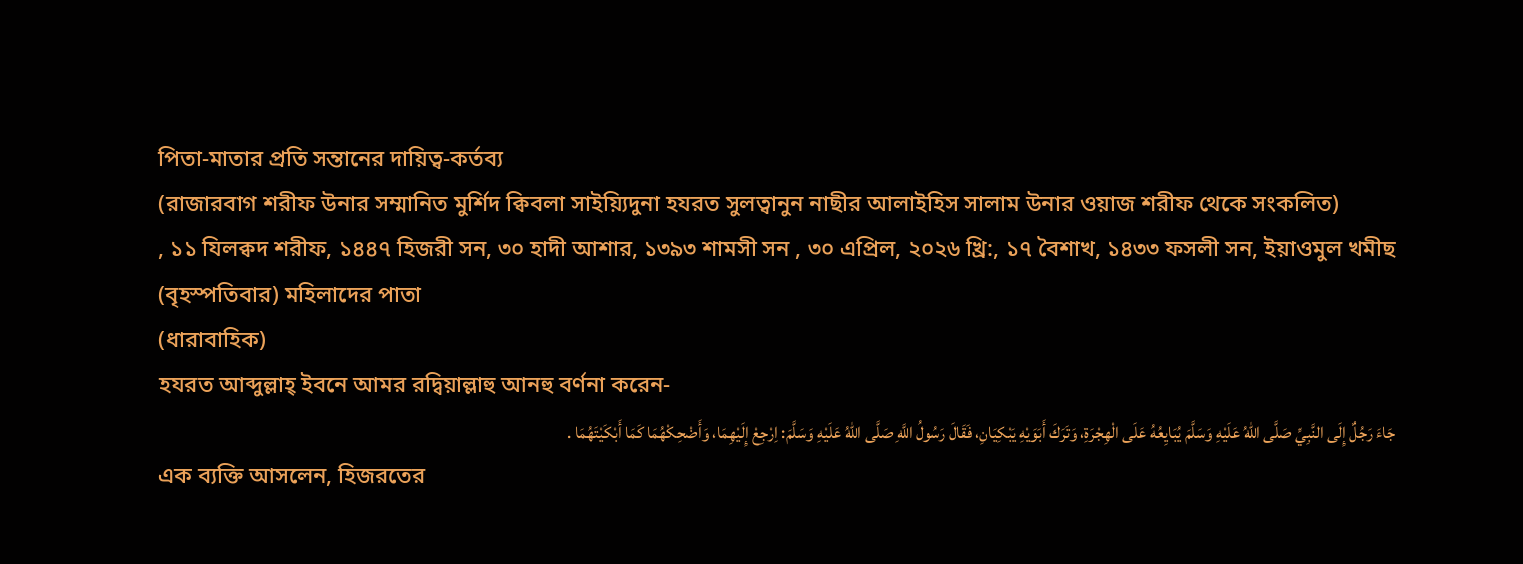পিতা-মাতার প্রতি সন্তানের দায়িত্ব-কর্তব্য
(রাজারবাগ শরীফ উনার সম্মানিত মুর্শিদ ক্বিবলা সাইয়্যিদুনা হযরত সুলত্বানুন নাছীর আলাইহিস সালাম উনার ওয়াজ শরীফ থেকে সংকলিত)
, ১১ যিলক্বদ শরীফ, ১৪৪৭ হিজরী সন, ৩০ হাদী আশার, ১৩৯৩ শামসী সন , ৩০ এপ্রিল, ২০২৬ খ্রি:, ১৭ বৈশাখ, ১৪৩৩ ফসলী সন, ইয়াওমুল খমীছ (বৃহস্পতিবার) মহিলাদের পাতা
(ধারাবাহিক)
হযরত আব্দুল্লাহ্ ইবনে আমর রদ্বিয়াল্লাহু আনহু বর্ণনা করেন-
جَاءَ رَجُلٌ إِلَى النَّبِيِّ صَلَّى اللهُ عَلَيْهِ وَسَلَّمَ يُبَايِعُهُ عَلَى الْهِجْرَةِ، وَتَرَكَ أَبَوَيْهِ يَبْكِيَانِ، فَقَالَ رَسُولُ اللَّهِ صَلَّى اللهُ عَلَيْهِ وَسَلَّمَ: اِرْجِعْ إِلَيْهِمَا، وَأَضْحِكْهُمَا كَمَا أَبْكَيْتَهُمَا .
এক ব্যক্তি আসলেন, হিজরতের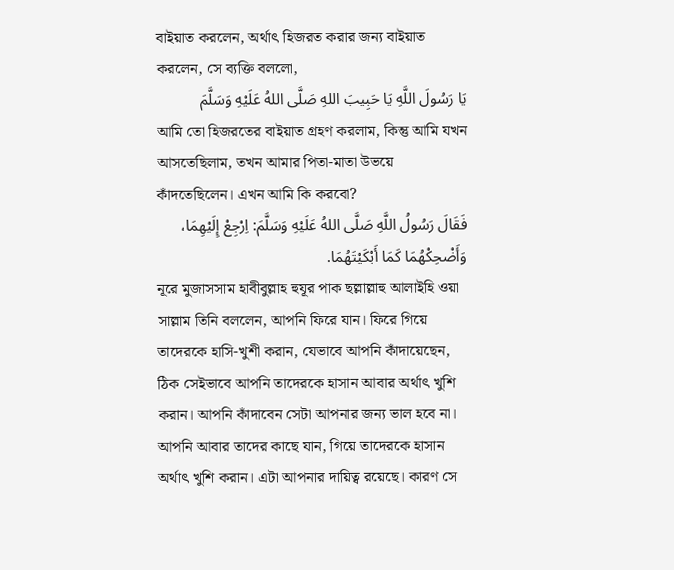বাইয়াত করলেন, অর্থাৎ হিজরত করার জন্য বাইয়াত করলেন, সে ব্যক্তি বললো,
يَا رَسُولَ اللَّهِ يَا حَبِيبَ اللهِ صَلَّى اللهُ عَلَيْهِ وَسَلَّمَ
আমি তো হিজরতের বাইয়াত গ্রহণ করলাম, কিন্তু আমি যখন আসতেছিলাম, তখন আমার পিতা-মাতা উভয়ে কাঁদতেছিলেন। এখন আমি কি করবো?
فَقَالَ رَسُولُ اللَّهِ صَلَّى اللهُ عَلَيْهِ وَسَلَّمَ: اِرْجِعْ إِلَيْهِمَا، وَأَضْحِكْهُمَا كَمَا أَبْكَيْتَهُمَا.
নূরে মুজাসসাম হাবীবুল্লাহ হুযূর পাক ছল্লাল্লাহু আলাইহি ওয়া সাল্লাম তিনি বললেন, আপনি ফিরে যান। ফিরে গিয়ে তাদেরকে হাসি-খুশী করান, যেভাবে আপনি কাঁদায়েছেন, ঠিক সেইভাবে আপনি তাদেরকে হাসান আবার অর্থাৎ খুশি করান। আপনি কাঁদাবেন সেটা আপনার জন্য ভাল হবে না। আপনি আবার তাদের কাছে যান, গিয়ে তাদেরকে হাসান অর্থাৎ খুশি করান। এটা আপনার দায়িত্ব রয়েছে। কারণ সে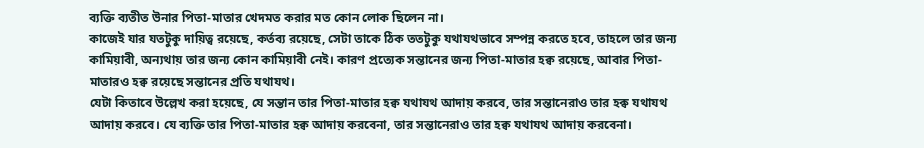ব্যক্তি ব্যতীত উনার পিতা-মাতার খেদমত করার মত কোন লোক ছিলেন না।
কাজেই যার যতটুকু দায়িত্ব রয়েছে, কর্তব্য রয়েছে, সেটা তাকে ঠিক ততটুকু যথাযথভাবে সম্পন্ন করতে হবে, তাহলে তার জন্য কামিয়াবী, অন্যথায় তার জন্য কোন কামিয়াবী নেই। কারণ প্রত্যেক সন্তানের জন্য পিতা-মাতার হক্ব রয়েছে, আবার পিতা-মাতারও হক্ব রয়েছে সন্তানের প্রতি যথাযথ।
যেটা কিতাবে উল্লেখ করা হয়েছে, যে সন্তান তার পিতা-মাতার হক্ব যথাযথ আদায় করবে, তার সন্তানেরাও তার হক্ব যথাযথ আদায় করবে। যে ব্যক্তি তার পিতা-মাতার হক্ব আদায় করবেনা, তার সন্তানেরাও তার হক্ব যথাযথ আদায় করবেনা।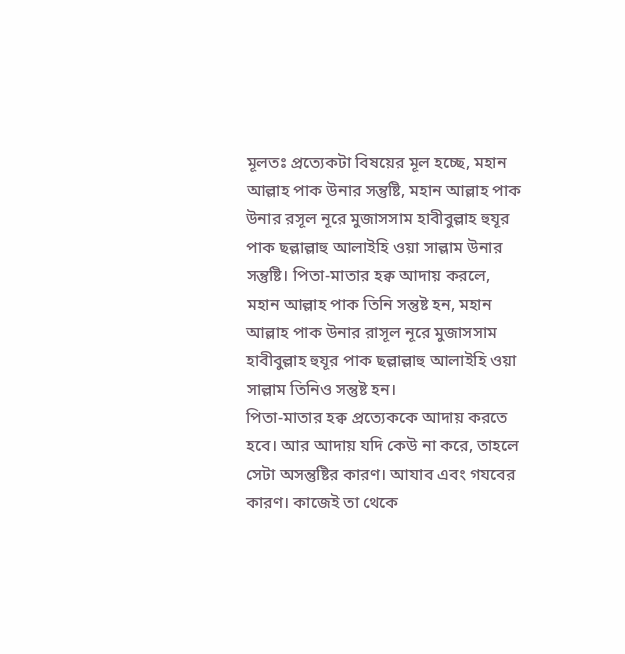মূলতঃ প্রত্যেকটা বিষয়ের মূল হচ্ছে, মহান আল্লাহ পাক উনার সন্তুষ্টি, মহান আল্লাহ পাক উনার রসূল নূরে মুজাসসাম হাবীবুল্লাহ হুযূর পাক ছল্লাল্লাহু আলাইহি ওয়া সাল্লাম উনার সন্তুষ্টি। পিতা-মাতার হক্ব আদায় করলে, মহান আল্লাহ পাক তিনি সন্তুষ্ট হন, মহান আল্লাহ পাক উনার রাসূল নূরে মুজাসসাম হাবীবুল্লাহ হুযূর পাক ছল্লাল্লাহু আলাইহি ওয়া সাল্লাম তিনিও সন্তুষ্ট হন।
পিতা-মাতার হক্ব প্রত্যেককে আদায় করতে হবে। আর আদায় যদি কেউ না করে, তাহলে সেটা অসন্তুষ্টির কারণ। আযাব এবং গযবের কারণ। কাজেই তা থেকে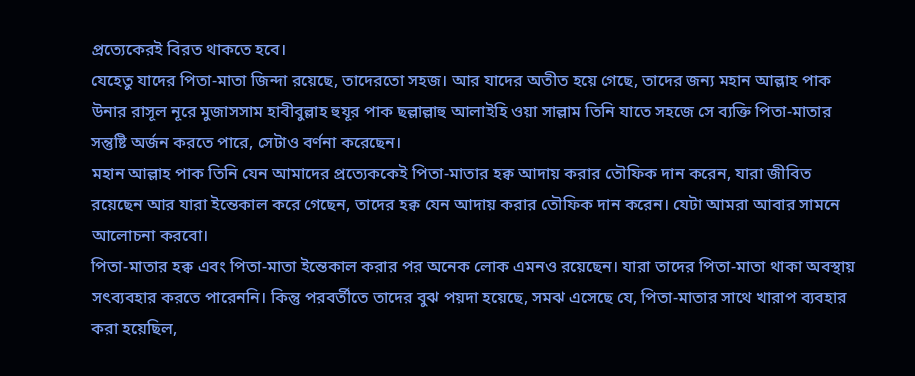প্রত্যেকেরই বিরত থাকতে হবে।
যেহেতু যাদের পিতা-মাতা জিন্দা রয়েছে, তাদেরতো সহজ। আর যাদের অতীত হয়ে গেছে, তাদের জন্য মহান আল্লাহ পাক উনার রাসূল নূরে মুজাসসাম হাবীবুল্লাহ হুযূর পাক ছল্লাল্লাহু আলাইহি ওয়া সাল্লাম তিনি যাতে সহজে সে ব্যক্তি পিতা-মাতার সন্তুষ্টি অর্জন করতে পারে, সেটাও বর্ণনা করেছেন।
মহান আল্লাহ পাক তিনি যেন আমাদের প্রত্যেককেই পিতা-মাতার হক্ব আদায় করার তৌফিক দান করেন, যারা জীবিত রয়েছেন আর যারা ইন্তেকাল করে গেছেন, তাদের হক্ব যেন আদায় করার তৌফিক দান করেন। যেটা আমরা আবার সামনে আলোচনা করবো।
পিতা-মাতার হক্ব এবং পিতা-মাতা ইন্তেকাল করার পর অনেক লোক এমনও রয়েছেন। যারা তাদের পিতা-মাতা থাকা অবস্থায় সৎব্যবহার করতে পারেননি। কিন্তু পরবর্তীতে তাদের বুঝ পয়দা হয়েছে, সমঝ এসেছে যে, পিতা-মাতার সাথে খারাপ ব্যবহার করা হয়েছিল,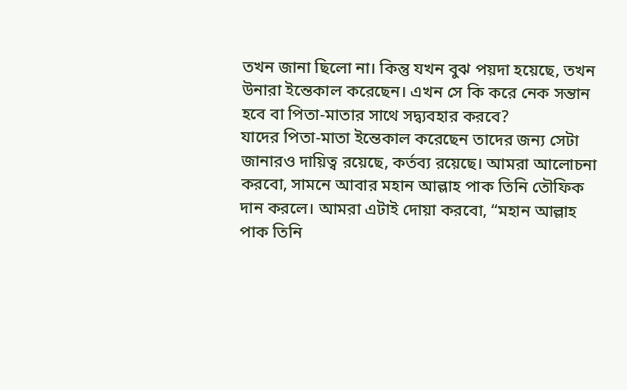তখন জানা ছিলো না। কিন্তু যখন বুঝ পয়দা হয়েছে, তখন উনারা ইন্তেকাল করেছেন। এখন সে কি করে নেক সন্তান হবে বা পিতা-মাতার সাথে সদ্ব্যবহার করবে?
যাদের পিতা-মাতা ইন্তেকাল করেছেন তাদের জন্য সেটা জানারও দায়িত্ব রয়েছে, কর্তব্য রয়েছে। আমরা আলোচনা করবো, সামনে আবার মহান আল্লাহ পাক তিনি তৌফিক দান করলে। আমরা এটাই দোয়া করবো, “মহান আল্লাহ পাক তিনি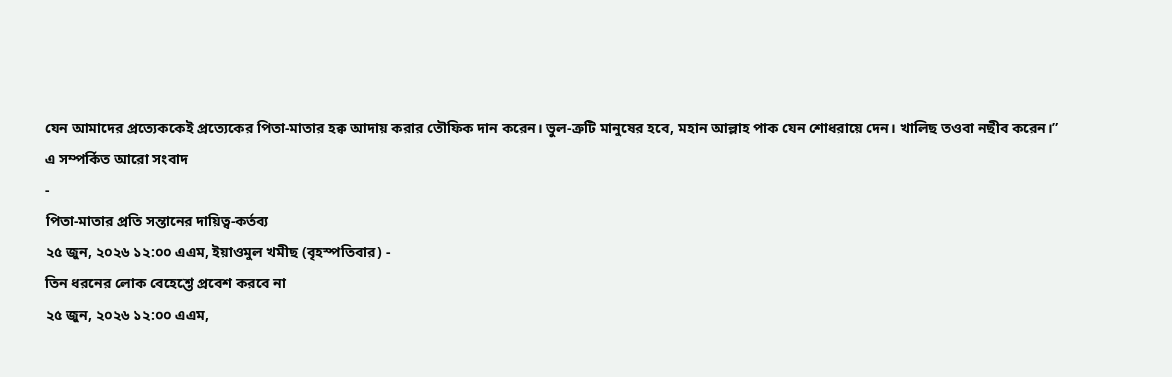যেন আমাদের প্রত্যেককেই প্রত্যেকের পিতা-মাতার হক্ব আদায় করার তৌফিক দান করেন। ভুল-ত্রুটি মানুষের হবে, মহান আল্লাহ পাক যেন শোধরায়ে দেন। খালিছ তওবা নছীব করেন।”
এ সম্পর্কিত আরো সংবাদ
-
পিতা-মাতার প্রতি সন্তানের দায়িত্ব-কর্তব্য
২৫ জুন, ২০২৬ ১২:০০ এএম, ইয়াওমুল খমীছ (বৃহস্পতিবার) -
তিন ধরনের লোক বেহেশ্তে প্রবেশ করবে না
২৫ জুন, ২০২৬ ১২:০০ এএম,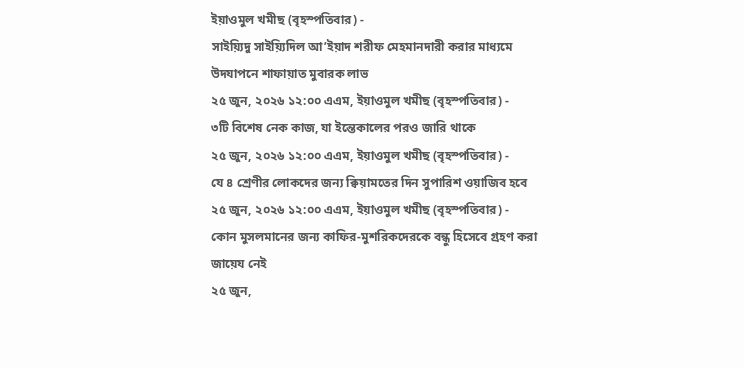ইয়াওমুল খমীছ (বৃহস্পতিবার) -
সাইয়্যিদু সাইয়্যিদিল আ’ইয়াদ শরীফ মেহমানদারী করার মাধ্যমে উদযাপনে শাফায়াত মুবারক লাভ
২৫ জুন, ২০২৬ ১২:০০ এএম, ইয়াওমুল খমীছ (বৃহস্পতিবার) -
৩টি বিশেষ নেক কাজ, যা ইন্তেকালের পরও জারি থাকে
২৫ জুন, ২০২৬ ১২:০০ এএম, ইয়াওমুল খমীছ (বৃহস্পতিবার) -
যে ৪ শ্রেণীর লোকদের জন্য ক্বিয়ামতের দিন সুপারিশ ওয়াজিব হবে
২৫ জুন, ২০২৬ ১২:০০ এএম, ইয়াওমুল খমীছ (বৃহস্পতিবার) -
কোন মুসলমানের জন্য কাফির-মুশরিকদেরকে বন্ধু হিসেবে গ্রহণ করা জায়েয নেই
২৫ জুন,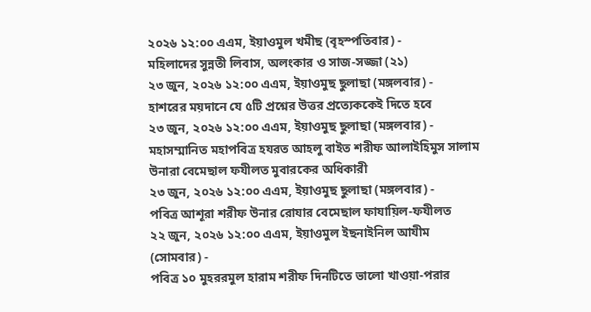২০২৬ ১২:০০ এএম, ইয়াওমুল খমীছ (বৃহস্পতিবার) -
মহিলাদের সুন্নতী লিবাস, অলংকার ও সাজ-সজ্জা (২১)
২৩ জুন, ২০২৬ ১২:০০ এএম, ইয়াওমুছ ছুলাছা (মঙ্গলবার) -
হাশরের ময়দানে যে ৫টি প্রশ্নের উত্তর প্রত্যেককেই দিতে হবে
২৩ জুন, ২০২৬ ১২:০০ এএম, ইয়াওমুছ ছুলাছা (মঙ্গলবার) -
মহাসম্মানিত মহাপবিত্র হযরত আহলু বাইত শরীফ আলাইহিমুস সালাম উনারা বেমেছাল ফযীলত মুবারকের অধিকারী
২৩ জুন, ২০২৬ ১২:০০ এএম, ইয়াওমুছ ছুলাছা (মঙ্গলবার) -
পবিত্র আশূরা শরীফ উনার রোযার বেমেছাল ফাযায়িল-ফযীলত
২২ জুন, ২০২৬ ১২:০০ এএম, ইয়াওমুল ইছনাইনিল আযীম (সোমবার) -
পবিত্র ১০ মুহররমুল হারাম শরীফ দিনটিতে ভালো খাওয়া-পরার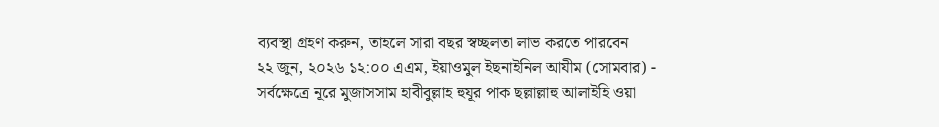ব্যবস্থা গ্রহণ করুন, তাহলে সারা বছর স্বচ্ছলতা লাভ করতে পারবেন
২২ জুন, ২০২৬ ১২:০০ এএম, ইয়াওমুল ইছনাইনিল আযীম (সোমবার) -
সর্বক্ষেত্রে নূরে মুজাসসাম হাবীবুল্লাহ হুযূর পাক ছল্লাল্লাহু আলাইহি ওয়া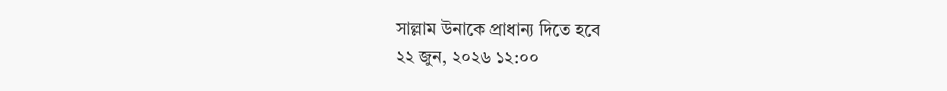সাল্লাম উনাকে প্রাধান্য দিতে হবে
২২ জুন, ২০২৬ ১২:০০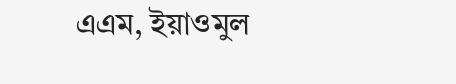এএম, ইয়াওমুল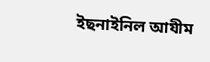ইছনাইনিল আযীম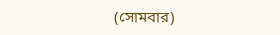(সোমবার)